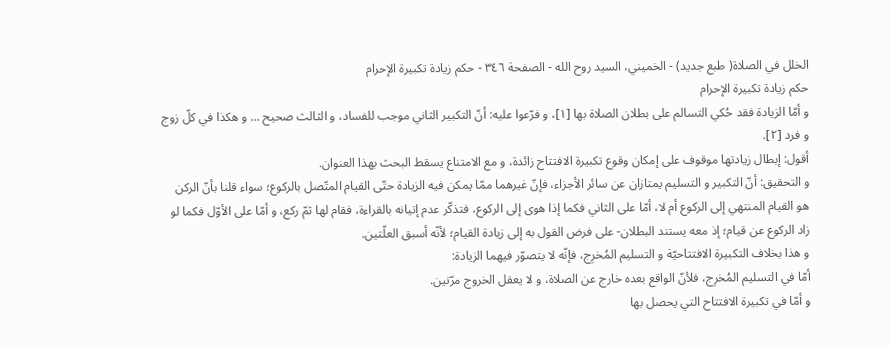الخلل في الصلاة( طبع جديد) - الخميني، السيد روح الله - الصفحة ٣٤٦ - حكم زيادة تكبيرة الإحرام
حكم زيادة تكبيرة الإحرام
و أمّا الزيادة فقد حُكي التسالم على بطلان الصلاة بها [١]، و فرّعوا عليه: أنّ التكبير الثاني موجب للفساد، و الثالث صحيح ... و هكذا في كلّ زوج و فرد [٢].
أقول: إبطال زيادتها موقوف على إمكان وقوع تكبيرة الافتتاح زائدة، و مع الامتناع يسقط البحث بهذا العنوان.
و التحقيق: أنّ التكبير و التسليم يمتازان عن سائر الأجزاء، فإنّ غيرهما ممّا يمكن فيه الزيادة حتّى القيام المتّصل بالركوع؛ سواء قلنا بأنّ الركن هو القيام المنتهي إلى الركوع أم لا، أمّا على الثاني فكما إذا هوى إلى الركوع، فتذكّر عدم إتيانه بالقراءة، فقام لها ثمّ ركع، و أمّا على الأوّل فكما لو زاد الركوع عن قيام؛ إذ معه يستند البطلان- على فرض القول به إلى زيادة القيام؛ لأنّه أسبق العلّتين.
و هذا بخلاف التكبيرة الافتتاحيّة و التسليم المُخرِج، فإنّه لا يتصوّر فيهما الزيادة:
أمّا في التسليم المُخرِج، فلأنّ الواقع بعده خارج عن الصلاة، و لا يعقل الخروج مرّتين.
و أمّا في تكبيرة الافتتاح التي يحصل بها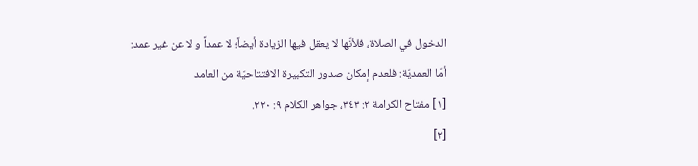الدخول في الصلاة، فلأنّها لا يعقل فيها الزيادة أيضاً؛ لا عمداً و لا عن غير عمد:
أمّا العمديّة: فلعدم إمكان صدور التكبيرة الافتتاحيّة من العامد
[١] مفتاح الكرامة ٢: ٣٤٣، جواهر الكلام ٩: ٢٢٠.
[٢]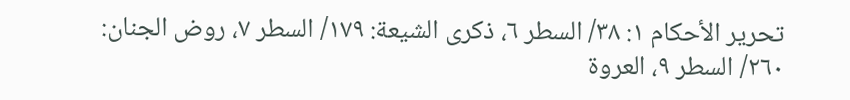تحرير الأحكام ١: ٣٨/ السطر ٦، ذكرى الشيعة: ١٧٩/ السطر ٧، روض الجنان: ٢٦٠/ السطر ٩، العروة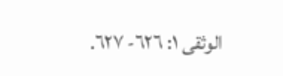الوثقى ١: ٦٢٦- ٦٢٧.